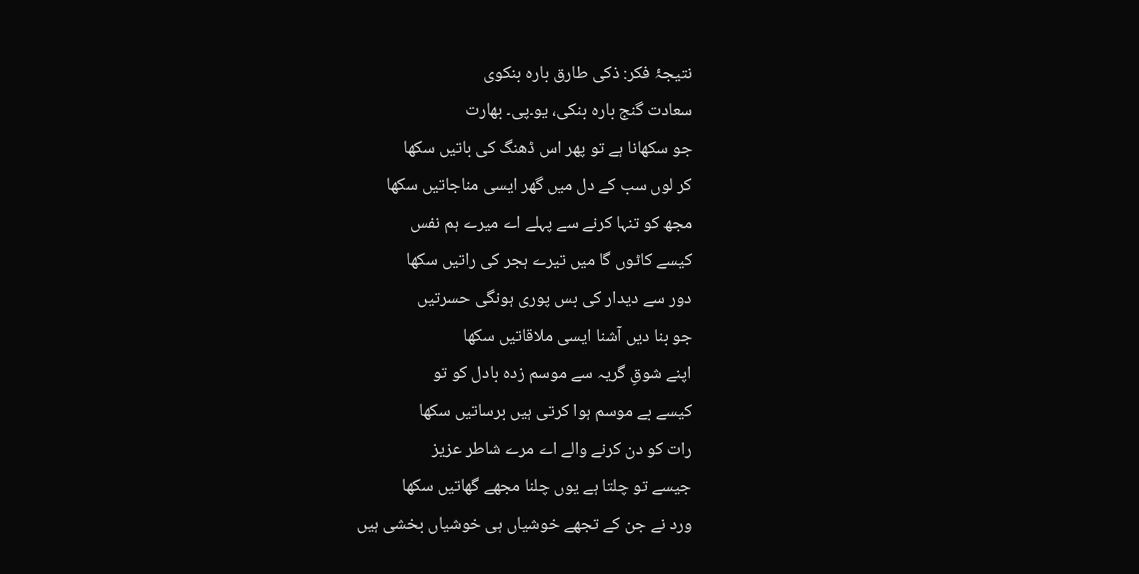نتیجۂ فکر: ذکی طارق بارہ بنکوی
سعادت گنج بارہ بنکی، یو۔پی۔ بھارت
جو سکھانا ہے تو پھر اس ڈھنگ کی باتیں سکھا
کر لوں سب کے دل میں گھر ایسی مناجاتیں سکھا
مجھ کو تنہا کرنے سے پہلے اے میرے ہم نفس
کیسے کاٹوں گا میں تیرے ہجر کی راتیں سکھا
دور سے دیدار کی بس پوری ہونگی حسرتیں
جو بنا دیں آشنا ایسی ملاقاتیں سکھا
اپنے شوقِ گریہ سے موسم زدہ بادل کو تو
کیسے بے موسم ہوا کرتی ہیں برساتیں سکھا
رات کو دن کرنے والے اے مرے شاطر عزیز
جیسے تو چلتا ہے یوں چلنا مجھے گھاتیں سکھا
ورد نے جن کے تجھے خوشیاں ہی خوشیاں بخشی ہیں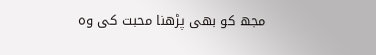مجھ کو بھی پڑھنا محبت کی وہ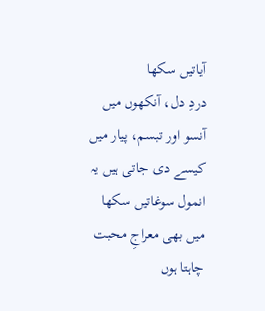آیاتیں سکھا
دردِ دل، آنکھوں میں آنسو اور تبسم، پیار میں
کیسے دی جاتی ہیں یہ انمول سوغاتیں سکھا
میں بھی معراجِ محبت چاہتا ہوں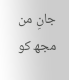جانِ من
مجھ کو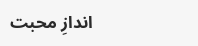اندازِ محبت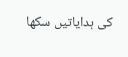کی ہدایاتیں سکھا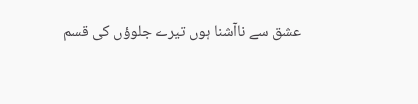عشق سے ناآشنا ہوں تیرے جلوؤں کی قسم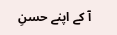آ کے اپنے حسنِ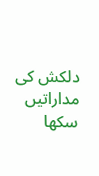دلکش کی مداراتیں سکھا